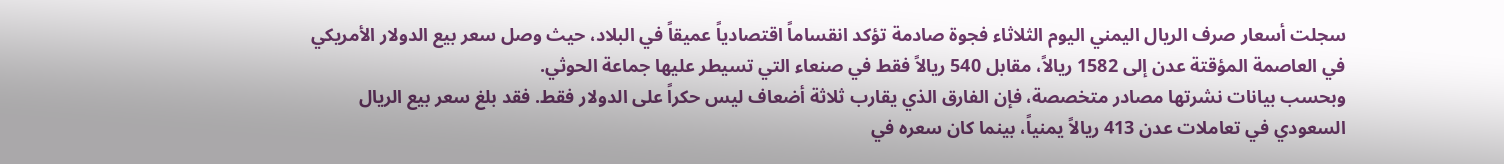سجلت أسعار صرف الريال اليمني اليوم الثلاثاء فجوة صادمة تؤكد انقساماً اقتصادياً عميقاً في البلاد، حيث وصل سعر بيع الدولار الأمريكي في العاصمة المؤقتة عدن إلى 1582 ريالاً، مقابل 540 ريالاً فقط في صنعاء التي تسيطر عليها جماعة الحوثي.
وبحسب بيانات نشرتها مصادر متخصصة، فإن الفارق الذي يقارب ثلاثة أضعاف ليس حكراً على الدولار فقط. فقد بلغ سعر بيع الريال السعودي في تعاملات عدن 413 ريالاً يمنياً، بينما كان سعره في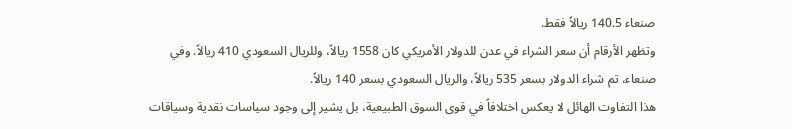صنعاء 140.5 ريالاً فقط.
وتظهر الأرقام أن سعر الشراء في عدن للدولار الأمريكي كان 1558 ريالاً، وللريال السعودي 410 ريالاً. وفي صنعاء، تم شراء الدولار بسعر 535 ريالاً، والريال السعودي بسعر 140 ريالاً.
هذا التفاوت الهائل لا يعكس اختلافاً في قوى السوق الطبيعية، بل يشير إلى وجود سياسات نقدية وسياقات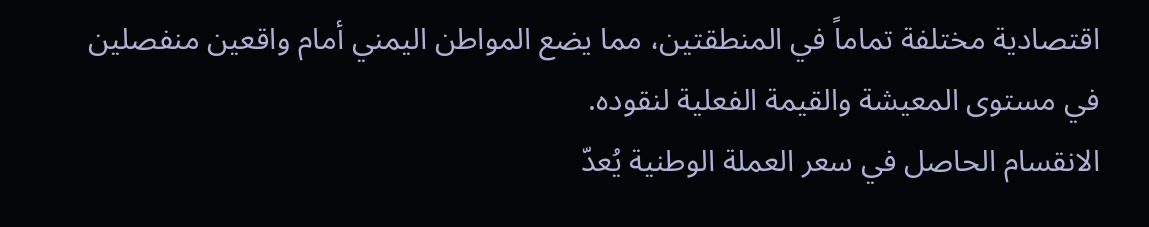اقتصادية مختلفة تماماً في المنطقتين، مما يضع المواطن اليمني أمام واقعين منفصلين في مستوى المعيشة والقيمة الفعلية لنقوده.
الانقسام الحاصل في سعر العملة الوطنية يُعدّ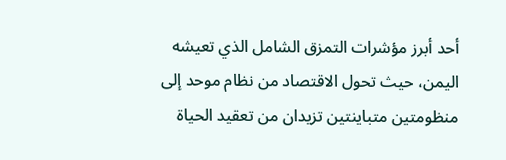أحد أبرز مؤشرات التمزق الشامل الذي تعيشه اليمن، حيث تحول الاقتصاد من نظام موحد إلى منظومتين متباينتين تزيدان من تعقيد الحياة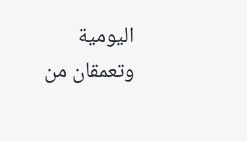اليومية وتعمقان من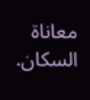معاناة السكان.